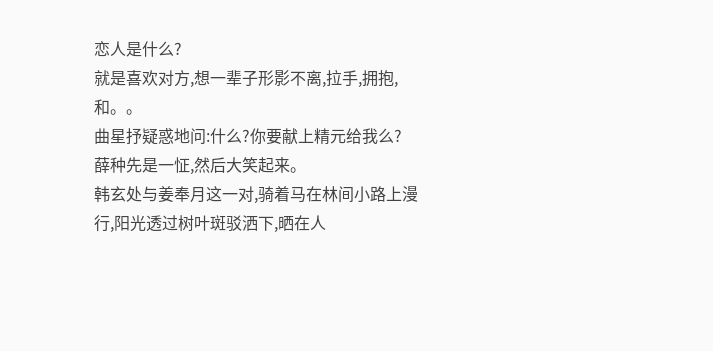恋人是什么?
就是喜欢对方,想一辈子形影不离,拉手,拥抱,和。。
曲星抒疑惑地问:什么?你要献上精元给我么?
薛种先是一怔,然后大笑起来。
韩玄处与姜奉月这一对,骑着马在林间小路上漫行,阳光透过树叶斑驳洒下,晒在人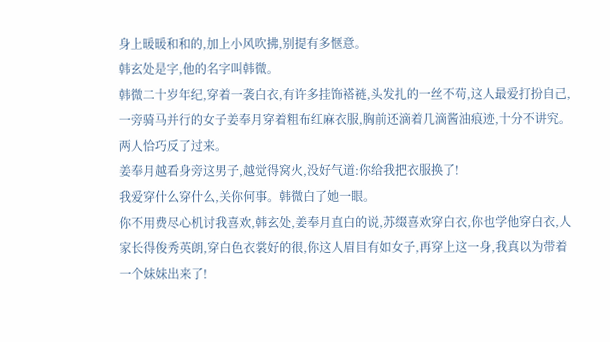身上暖暖和和的,加上小风吹拂,别提有多惬意。
韩玄处是字,他的名字叫韩微。
韩微二十岁年纪,穿着一袭白衣,有许多挂饰褡裢,头发扎的一丝不苟,这人最爱打扮自己,一旁骑马并行的女子姜奉月穿着粗布红麻衣服,胸前还滴着几滴酱油痕迹,十分不讲究。
两人恰巧反了过来。
姜奉月越看身旁这男子,越觉得窝火,没好气道:你给我把衣服换了!
我爱穿什么穿什么,关你何事。韩微白了她一眼。
你不用费尽心机讨我喜欢,韩玄处,姜奉月直白的说,苏缀喜欢穿白衣,你也学他穿白衣,人家长得俊秀英朗,穿白色衣裳好的很,你这人眉目有如女子,再穿上这一身,我真以为带着一个妹妹出来了!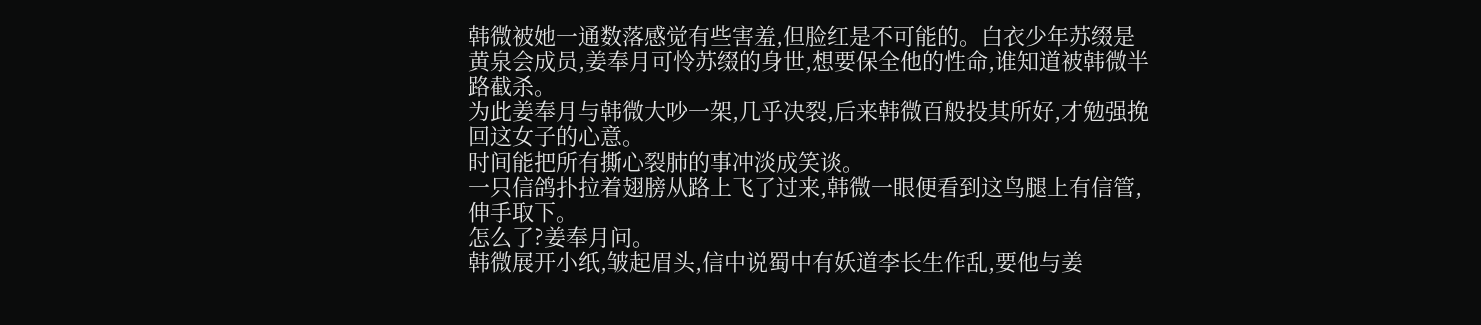韩微被她一通数落感觉有些害羞,但脸红是不可能的。白衣少年苏缀是黄泉会成员,姜奉月可怜苏缀的身世,想要保全他的性命,谁知道被韩微半路截杀。
为此姜奉月与韩微大吵一架,几乎决裂,后来韩微百般投其所好,才勉强挽回这女子的心意。
时间能把所有撕心裂肺的事冲淡成笑谈。
一只信鸽扑拉着翅膀从路上飞了过来,韩微一眼便看到这鸟腿上有信管,伸手取下。
怎么了?姜奉月问。
韩微展开小纸,皱起眉头,信中说蜀中有妖道李长生作乱,要他与姜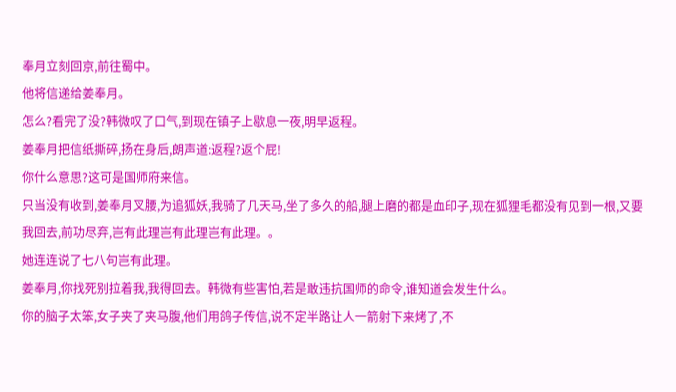奉月立刻回京,前往蜀中。
他将信递给姜奉月。
怎么?看完了没?韩微叹了口气,到现在镇子上歇息一夜,明早返程。
姜奉月把信纸撕碎,扬在身后,朗声道:返程?返个屁!
你什么意思?这可是国师府来信。
只当没有收到,姜奉月叉腰,为追狐妖,我骑了几天马,坐了多久的船,腿上磨的都是血印子,现在狐狸毛都没有见到一根,又要我回去,前功尽弃,岂有此理岂有此理岂有此理。。
她连连说了七八句岂有此理。
姜奉月,你找死别拉着我,我得回去。韩微有些害怕,若是敢违抗国师的命令,谁知道会发生什么。
你的脑子太笨,女子夹了夹马腹,他们用鸽子传信,说不定半路让人一箭射下来烤了,不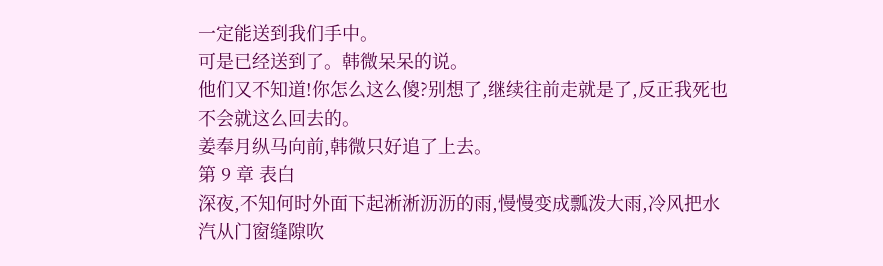一定能送到我们手中。
可是已经送到了。韩微呆呆的说。
他们又不知道!你怎么这么傻?别想了,继续往前走就是了,反正我死也不会就这么回去的。
姜奉月纵马向前,韩微只好追了上去。
第 9 章 表白
深夜,不知何时外面下起淅淅沥沥的雨,慢慢变成瓢泼大雨,冷风把水汽从门窗缝隙吹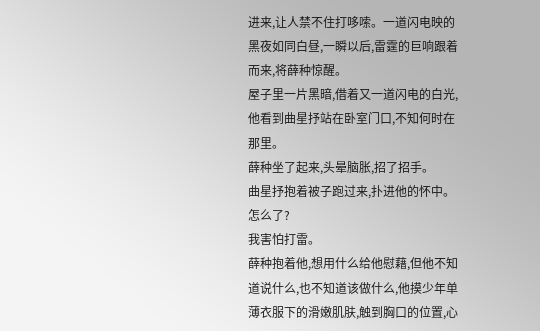进来,让人禁不住打哆嗦。一道闪电映的黑夜如同白昼,一瞬以后,雷霆的巨响跟着而来,将薛种惊醒。
屋子里一片黑暗,借着又一道闪电的白光,他看到曲星抒站在卧室门口,不知何时在那里。
薛种坐了起来,头晕脑胀,招了招手。
曲星抒抱着被子跑过来,扑进他的怀中。
怎么了?
我害怕打雷。
薛种抱着他,想用什么给他慰藉,但他不知道说什么,也不知道该做什么,他摸少年单薄衣服下的滑嫩肌肤,触到胸口的位置,心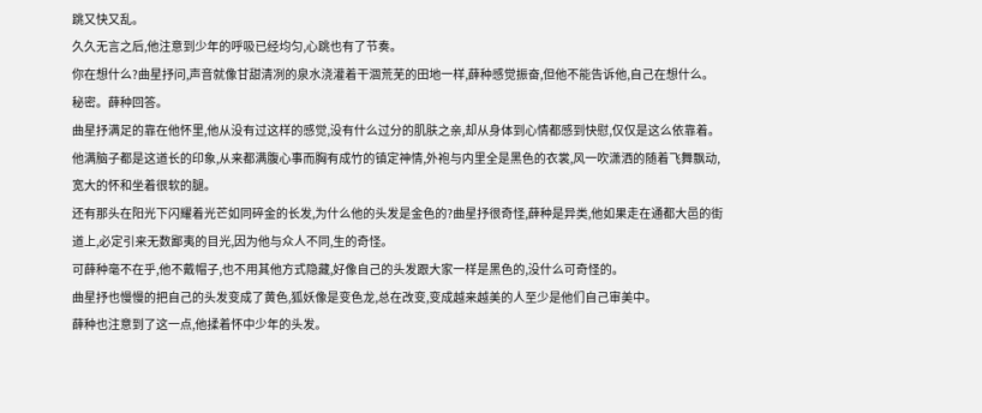跳又快又乱。
久久无言之后,他注意到少年的呼吸已经均匀,心跳也有了节奏。
你在想什么?曲星抒问,声音就像甘甜清冽的泉水浇灌着干涸荒芜的田地一样,薛种感觉振奋,但他不能告诉他,自己在想什么。
秘密。薛种回答。
曲星抒满足的靠在他怀里,他从没有过这样的感觉,没有什么过分的肌肤之亲,却从身体到心情都感到快慰,仅仅是这么依靠着。
他满脑子都是这道长的印象,从来都满腹心事而胸有成竹的镇定神情,外袍与内里全是黑色的衣裳,风一吹潇洒的随着飞舞飘动,宽大的怀和坐着很软的腿。
还有那头在阳光下闪耀着光芒如同碎金的长发,为什么他的头发是金色的?曲星抒很奇怪,薛种是异类,他如果走在通都大邑的街道上,必定引来无数鄙夷的目光,因为他与众人不同,生的奇怪。
可薛种毫不在乎,他不戴帽子,也不用其他方式隐藏,好像自己的头发跟大家一样是黑色的,没什么可奇怪的。
曲星抒也慢慢的把自己的头发变成了黄色,狐妖像是变色龙,总在改变,变成越来越美的人至少是他们自己审美中。
薛种也注意到了这一点,他揉着怀中少年的头发。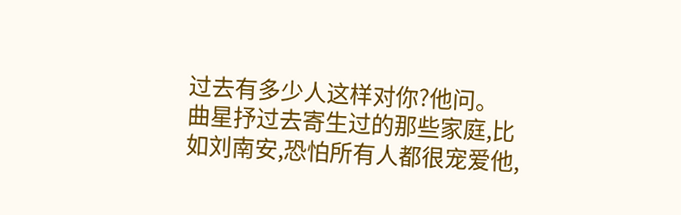过去有多少人这样对你?他问。
曲星抒过去寄生过的那些家庭,比如刘南安,恐怕所有人都很宠爱他,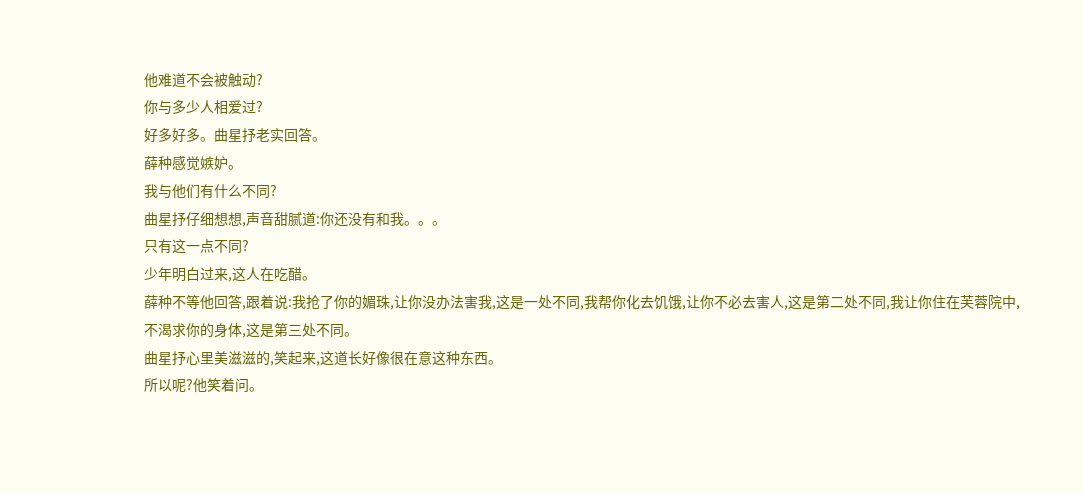他难道不会被触动?
你与多少人相爱过?
好多好多。曲星抒老实回答。
薛种感觉嫉妒。
我与他们有什么不同?
曲星抒仔细想想,声音甜腻道:你还没有和我。。。
只有这一点不同?
少年明白过来,这人在吃醋。
薛种不等他回答,跟着说:我抢了你的媚珠,让你没办法害我,这是一处不同,我帮你化去饥饿,让你不必去害人,这是第二处不同,我让你住在芙蓉院中,不渴求你的身体,这是第三处不同。
曲星抒心里美滋滋的,笑起来,这道长好像很在意这种东西。
所以呢?他笑着问。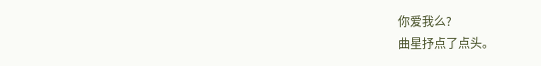你爱我么?
曲星抒点了点头。